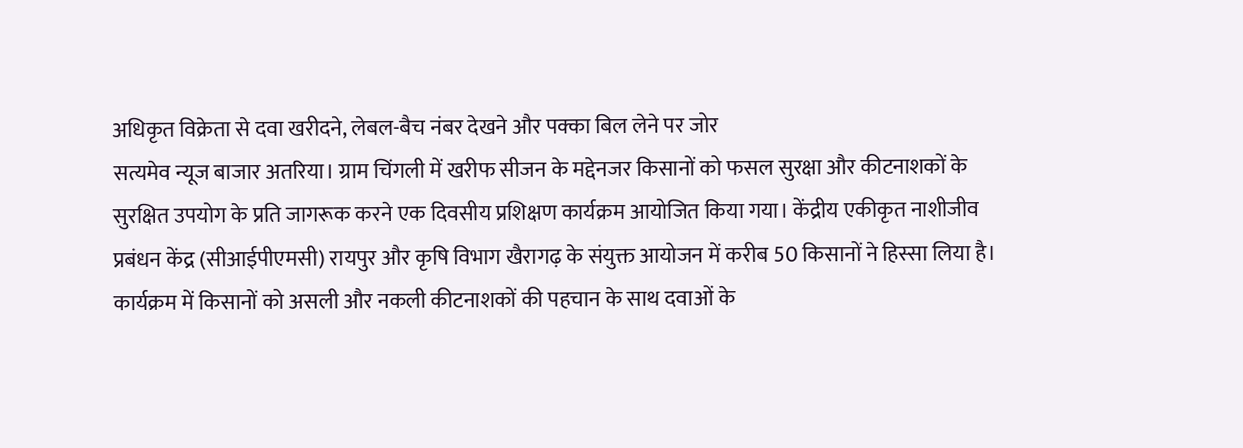अधिकृत विक्रेता से दवा खरीदने, लेबल-बैच नंबर देखने और पक्का बिल लेने पर जोर
सत्यमेव न्यूज बाजार अतरिया। ग्राम चिंगली में खरीफ सीजन के मद्देनजर किसानों को फसल सुरक्षा और कीटनाशकों के सुरक्षित उपयोग के प्रति जागरूक करने एक दिवसीय प्रशिक्षण कार्यक्रम आयोजित किया गया। केंद्रीय एकीकृत नाशीजीव प्रबंधन केंद्र (सीआईपीएमसी) रायपुर और कृषि विभाग खैरागढ़ के संयुक्त आयोजन में करीब 50 किसानों ने हिस्सा लिया है। कार्यक्रम में किसानों को असली और नकली कीटनाशकों की पहचान के साथ दवाओं के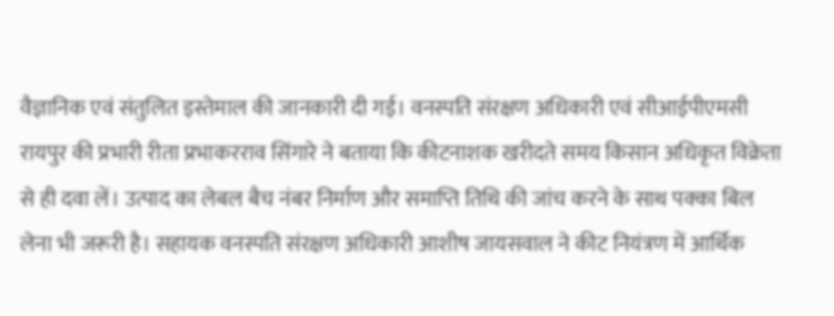वैज्ञानिक एवं संतुलित इस्तेमाल की जानकारी दी गई। वनस्पति संरक्षण अधिकारी एवं सीआईपीएमसी रायपुर की प्रभारी रीता प्रभाकरराव सिंगारे ने बताया कि कीटनाशक खरीदते समय किसान अधिकृत विक्रेता से ही दवा लें। उत्पाद का लेबल बैच नंबर निर्माण और समाप्ति तिथि की जांच करने के साथ पक्का बिल लेना भी जरूरी है। सहायक वनस्पति संरक्षण अधिकारी आशीष जायसवाल ने कीट नियंत्रण में आर्थिक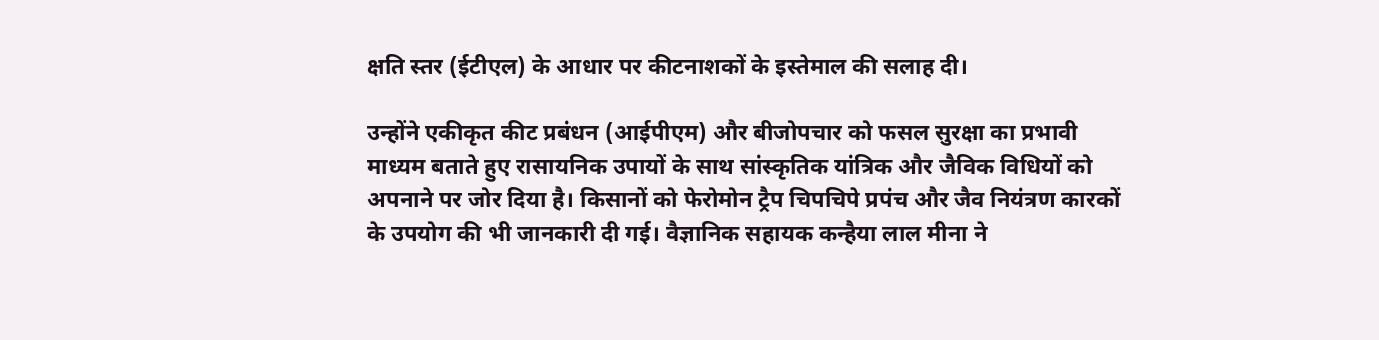क्षति स्तर (ईटीएल) के आधार पर कीटनाशकों के इस्तेमाल की सलाह दी।

उन्होंने एकीकृत कीट प्रबंधन (आईपीएम) और बीजोपचार को फसल सुरक्षा का प्रभावी माध्यम बताते हुए रासायनिक उपायों के साथ सांस्कृतिक यांत्रिक और जैविक विधियों को अपनाने पर जोर दिया है। किसानों को फेरोमोन ट्रैप चिपचिपे प्रपंच और जैव नियंत्रण कारकों के उपयोग की भी जानकारी दी गई। वैज्ञानिक सहायक कन्हैया लाल मीना ने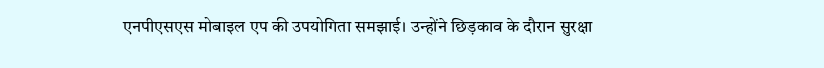एनपीएसएस मोबाइल एप की उपयोगिता समझाई। उन्होंने छिड़काव के दौरान सुरक्षा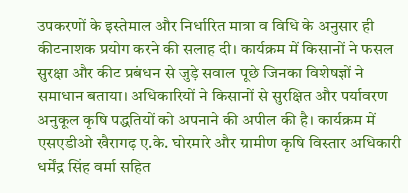उपकरणों के इस्तेमाल और निर्धारित मात्रा व विधि के अनुसार ही कीटनाशक प्रयोग करने की सलाह दी। कार्यक्रम में किसानों ने फसल सुरक्षा और कीट प्रबंधन से जुड़े सवाल पूछे जिनका विशेषज्ञों ने समाधान बताया। अधिकारियों ने किसानों से सुरक्षित और पर्यावरण अनुकूल कृषि पद्धतियों को अपनाने की अपील की है। कार्यक्रम में एसएडीओ खैरागढ़ ए.के. घोरमारे और ग्रामीण कृषि विस्तार अधिकारी धर्मेंद्र सिंह वर्मा सहित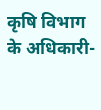कृषि विभाग के अधिकारी-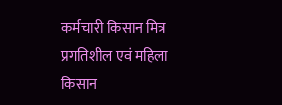कर्मचारी किसान मित्र प्रगतिशील एवं महिला किसान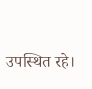उपस्थित रहे।